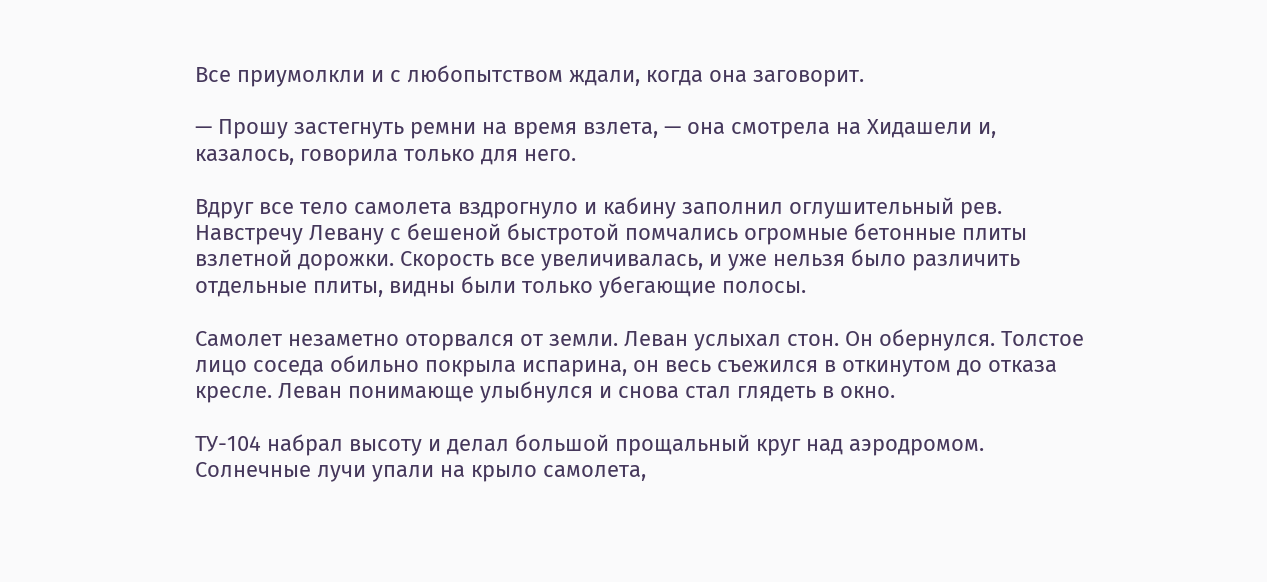Все приумолкли и с любопытством ждали, когда она заговорит.

— Прошу застегнуть ремни на время взлета, — она смотрела на Хидашели и, казалось, говорила только для него.

Вдруг все тело самолета вздрогнуло и кабину заполнил оглушительный рев. Навстречу Левану с бешеной быстротой помчались огромные бетонные плиты взлетной дорожки. Скорость все увеличивалась, и уже нельзя было различить отдельные плиты, видны были только убегающие полосы.

Самолет незаметно оторвался от земли. Леван услыхал стон. Он обернулся. Толстое лицо соседа обильно покрыла испарина, он весь съежился в откинутом до отказа кресле. Леван понимающе улыбнулся и снова стал глядеть в окно.

ТУ-104 набрал высоту и делал большой прощальный круг над аэродромом. Солнечные лучи упали на крыло самолета,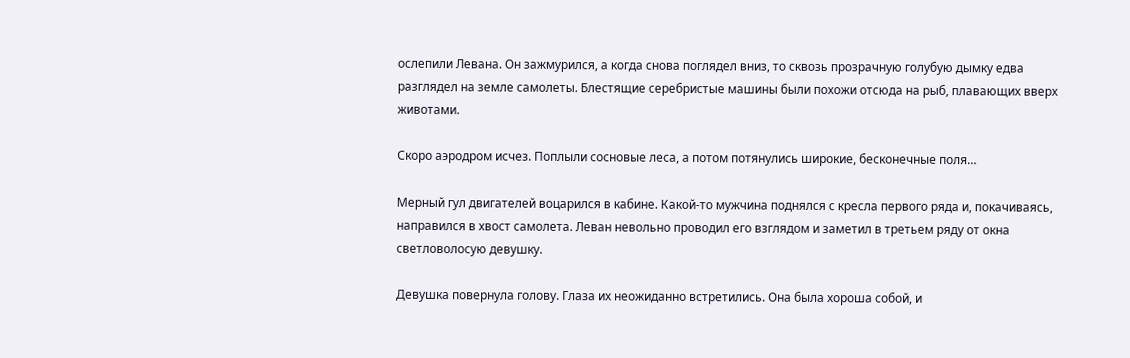ослепили Левана. Он зажмурился, а когда снова поглядел вниз, то сквозь прозрачную голубую дымку едва разглядел на земле самолеты. Блестящие серебристые машины были похожи отсюда на рыб, плавающих вверх животами.

Скоро аэродром исчез. Поплыли сосновые леса, а потом потянулись широкие, бесконечные поля…

Мерный гул двигателей воцарился в кабине. Какой-то мужчина поднялся с кресла первого ряда и, покачиваясь, направился в хвост самолета. Леван невольно проводил его взглядом и заметил в третьем ряду от окна светловолосую девушку.

Девушка повернула голову. Глаза их неожиданно встретились. Она была хороша собой, и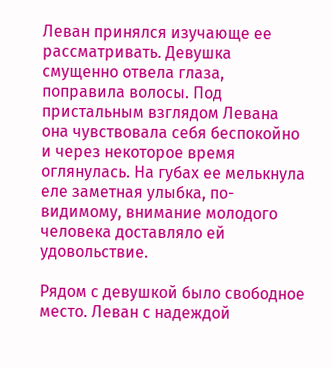Леван принялся изучающе ее рассматривать. Девушка смущенно отвела глаза, поправила волосы. Под пристальным взглядом Левана она чувствовала себя беспокойно и через некоторое время оглянулась. На губах ее мелькнула еле заметная улыбка, по-видимому, внимание молодого человека доставляло ей удовольствие.

Рядом с девушкой было свободное место. Леван с надеждой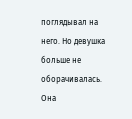поглядывал на него. Но девушка больше не оборачивалась. Она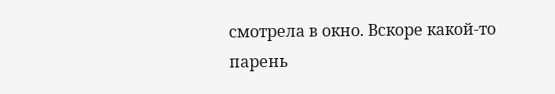смотрела в окно. Вскоре какой-то парень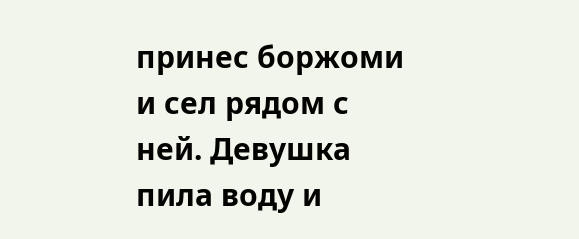принес боржоми и сел рядом с ней. Девушка пила воду и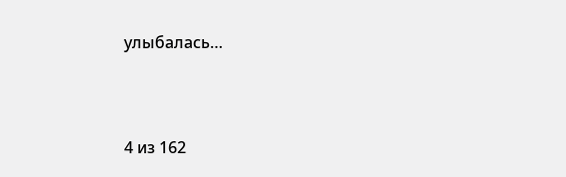улыбалась…



4 из 162